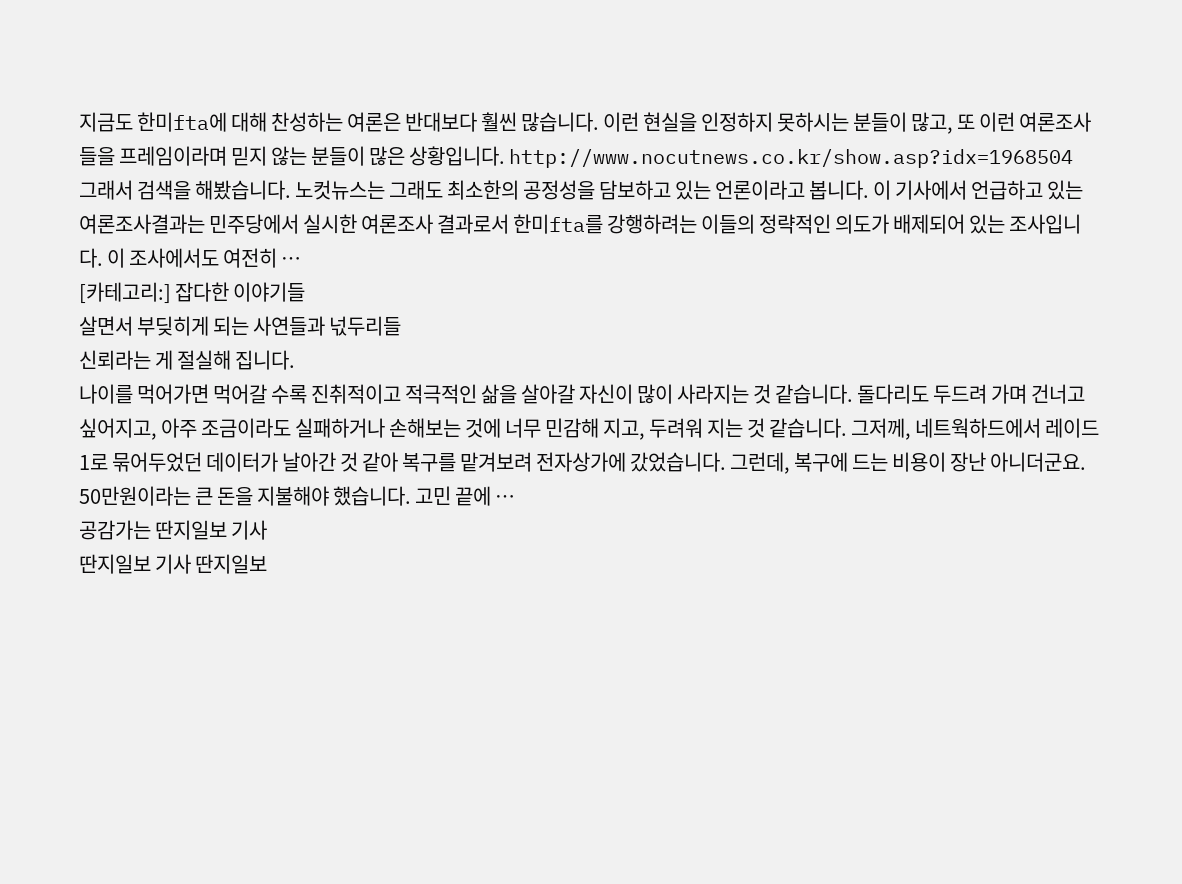지금도 한미fta에 대해 찬성하는 여론은 반대보다 훨씬 많습니다. 이런 현실을 인정하지 못하시는 분들이 많고, 또 이런 여론조사들을 프레임이라며 믿지 않는 분들이 많은 상황입니다. http://www.nocutnews.co.kr/show.asp?idx=1968504 그래서 검색을 해봤습니다. 노컷뉴스는 그래도 최소한의 공정성을 담보하고 있는 언론이라고 봅니다. 이 기사에서 언급하고 있는 여론조사결과는 민주당에서 실시한 여론조사 결과로서 한미fta를 강행하려는 이들의 정략적인 의도가 배제되어 있는 조사입니다. 이 조사에서도 여전히 …
[카테고리:] 잡다한 이야기들
살면서 부딪히게 되는 사연들과 넋두리들
신뢰라는 게 절실해 집니다.
나이를 먹어가면 먹어갈 수록 진취적이고 적극적인 삶을 살아갈 자신이 많이 사라지는 것 같습니다. 돌다리도 두드려 가며 건너고 싶어지고, 아주 조금이라도 실패하거나 손해보는 것에 너무 민감해 지고, 두려워 지는 것 같습니다. 그저께, 네트웍하드에서 레이드1로 묶어두었던 데이터가 날아간 것 같아 복구를 맡겨보려 전자상가에 갔었습니다. 그런데, 복구에 드는 비용이 장난 아니더군요. 50만원이라는 큰 돈을 지불해야 했습니다. 고민 끝에 …
공감가는 딴지일보 기사
딴지일보 기사 딴지일보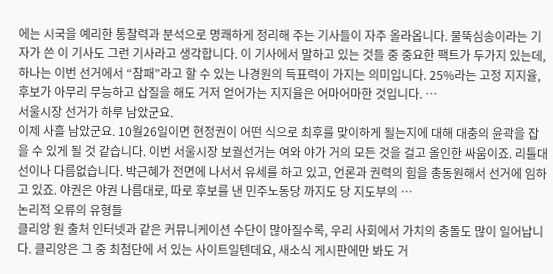에는 시국을 예리한 통찰력과 분석으로 명쾌하게 정리해 주는 기사들이 자주 올라옵니다. 물뚝심송이라는 기자가 쓴 이 기사도 그런 기사라고 생각합니다. 이 기사에서 말하고 있는 것들 중 중요한 팩트가 두가지 있는데, 하나는 이번 선거에서 “참패”라고 할 수 있는 나경원의 득표력이 가지는 의미입니다. 25%라는 고정 지지율, 후보가 아무리 무능하고 삽질을 해도 거저 얻어가는 지지율은 어마어마한 것입니다. …
서울시장 선거가 하루 남았군요.
이제 사흘 남았군요. 10월26일이면 현정권이 어떤 식으로 최후를 맞이하게 될는지에 대해 대충의 윤곽을 잡을 수 있게 될 것 같습니다. 이번 서울시장 보궐선거는 여와 야가 거의 모든 것을 걸고 올인한 싸움이죠. 리틀대선이나 다름없습니다. 박근혜가 전면에 나서서 유세를 하고 있고, 언론과 권력의 힘을 총동원해서 선거에 임하고 있죠. 야권은 야권 나름대로, 따로 후보를 낸 민주노동당 까지도 당 지도부의 …
논리적 오류의 유형들
클리앙 원 출처 인터넷과 같은 커뮤니케이션 수단이 많아질수록, 우리 사회에서 가치의 충돌도 많이 일어납니다. 클리앙은 그 중 최첨단에 서 있는 사이트일텐데요, 새소식 게시판에만 봐도 거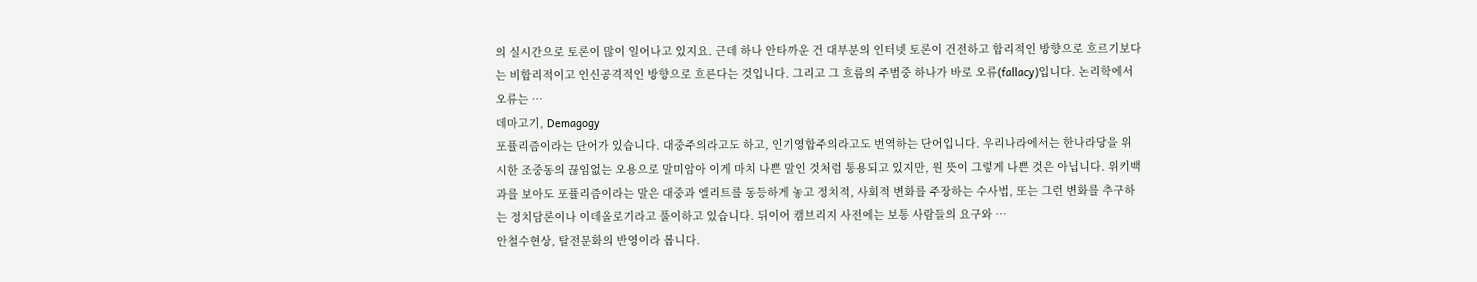의 실시간으로 토론이 많이 일어나고 있지요. 근데 하나 안타까운 건 대부분의 인터넷 토론이 건전하고 합리적인 방향으로 흐르기보다는 비합리적이고 인신공격적인 방향으로 흐른다는 것입니다. 그리고 그 흐름의 주범중 하나가 바로 오류(fallacy)입니다. 논리학에서 오류는 …
데마고기, Demagogy
포퓰리즘이라는 단어가 있습니다. 대중주의라고도 하고, 인기영합주의라고도 번역하는 단어입니다. 우리나라에서는 한나라당을 위시한 조중동의 끊임없는 오용으로 말미암아 이게 마치 나쁜 말인 것처럼 통용되고 있지만, 원 뜻이 그렇게 나쁜 것은 아닙니다. 위키백과를 보아도 포퓰리즘이라는 말은 대중과 엘리트를 동등하게 놓고 정치적, 사회적 변화를 주장하는 수사법, 또는 그런 변화를 추구하는 정치담론이나 이데올로기라고 풀이하고 있습니다. 뒤이어 캠브리지 사전에는 보통 사람들의 요구와 …
안철수현상, 탈전문화의 반영이라 봅니다.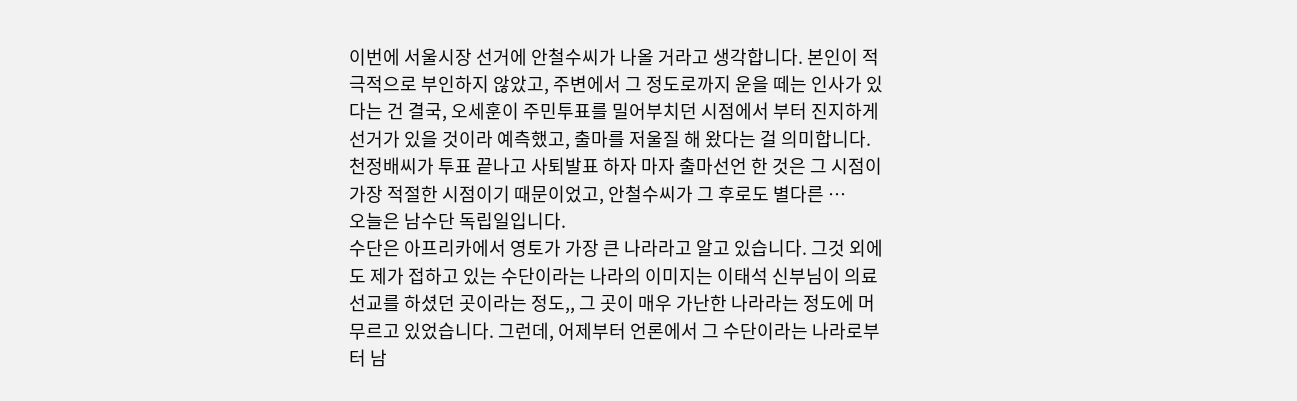이번에 서울시장 선거에 안철수씨가 나올 거라고 생각합니다. 본인이 적극적으로 부인하지 않았고, 주변에서 그 정도로까지 운을 떼는 인사가 있다는 건 결국, 오세훈이 주민투표를 밀어부치던 시점에서 부터 진지하게 선거가 있을 것이라 예측했고, 출마를 저울질 해 왔다는 걸 의미합니다. 천정배씨가 투표 끝나고 사퇴발표 하자 마자 출마선언 한 것은 그 시점이 가장 적절한 시점이기 때문이었고, 안철수씨가 그 후로도 별다른 …
오늘은 남수단 독립일입니다.
수단은 아프리카에서 영토가 가장 큰 나라라고 알고 있습니다. 그것 외에도 제가 접하고 있는 수단이라는 나라의 이미지는 이태석 신부님이 의료선교를 하셨던 곳이라는 정도,, 그 곳이 매우 가난한 나라라는 정도에 머무르고 있었습니다. 그런데, 어제부터 언론에서 그 수단이라는 나라로부터 남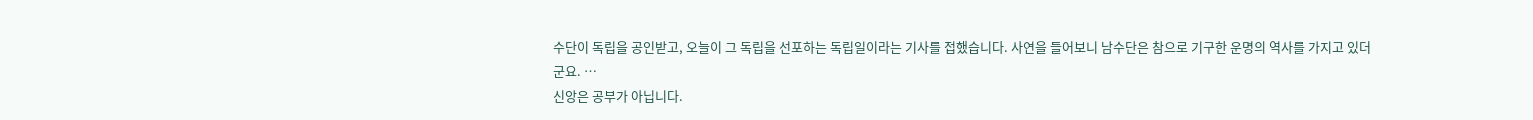수단이 독립을 공인받고, 오늘이 그 독립을 선포하는 독립일이라는 기사를 접했습니다. 사연을 들어보니 남수단은 참으로 기구한 운명의 역사를 가지고 있더군요. …
신앙은 공부가 아닙니다.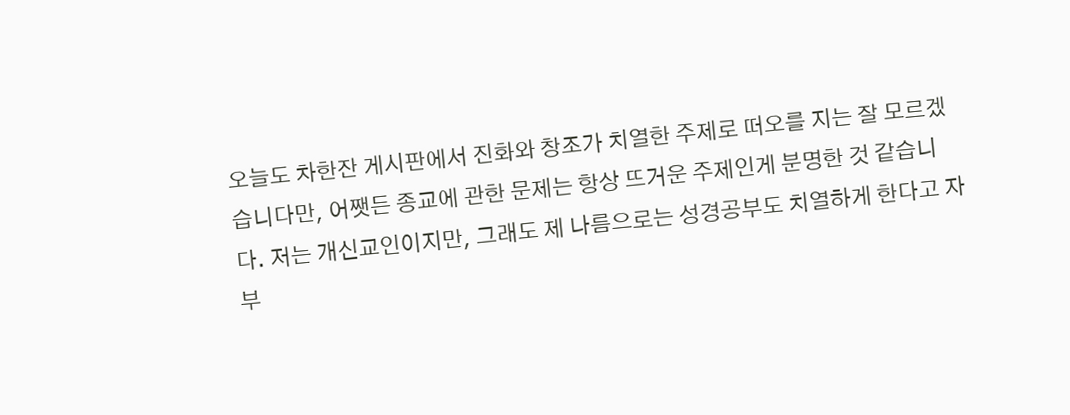오늘도 차한잔 게시판에서 진화와 창조가 치열한 주제로 떠오를 지는 잘 모르겠습니다만, 어쨋든 종교에 관한 문제는 항상 뜨거운 주제인게 분명한 것 같습니다. 저는 개신교인이지만, 그래도 제 나름으로는 성경공부도 치열하게 한다고 자부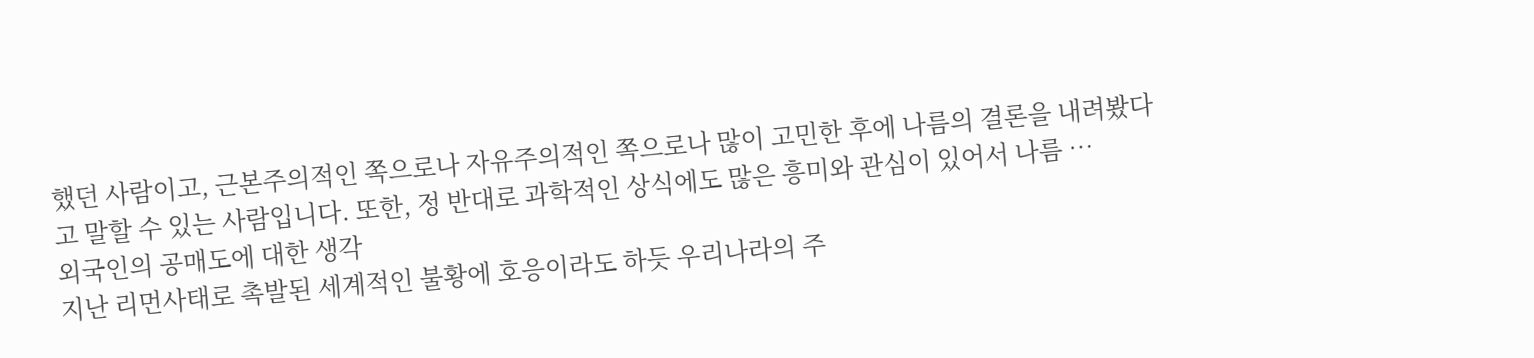했던 사람이고, 근본주의적인 쪽으로나 자유주의적인 쪽으로나 많이 고민한 후에 나름의 결론을 내려봤다고 말할 수 있는 사람입니다. 또한, 정 반대로 과학적인 상식에도 많은 흥미와 관심이 있어서 나름 …
외국인의 공매도에 대한 생각
지난 리먼사태로 촉발된 세계적인 불황에 호응이라도 하듯 우리나라의 주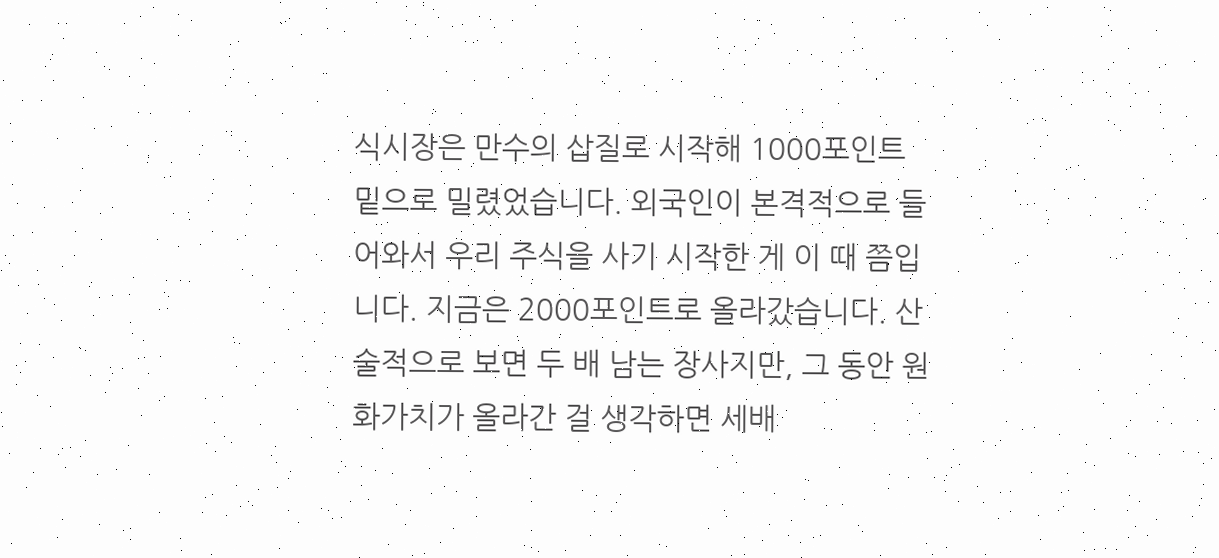식시장은 만수의 삽질로 시작해 1000포인트 밑으로 밀렸었습니다. 외국인이 본격적으로 들어와서 우리 주식을 사기 시작한 게 이 때 쯤입니다. 지금은 2000포인트로 올라갔습니다. 산술적으로 보면 두 배 남는 장사지만, 그 동안 원화가치가 올라간 걸 생각하면 세배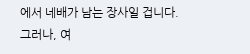에서 네배가 남는 장사일 겁니다. 그러나, 여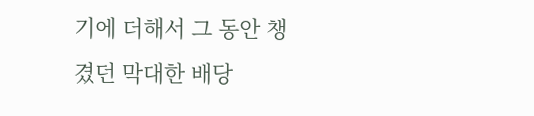기에 더해서 그 동안 챙겼던 막대한 배당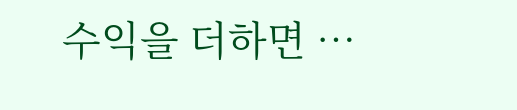수익을 더하면 …